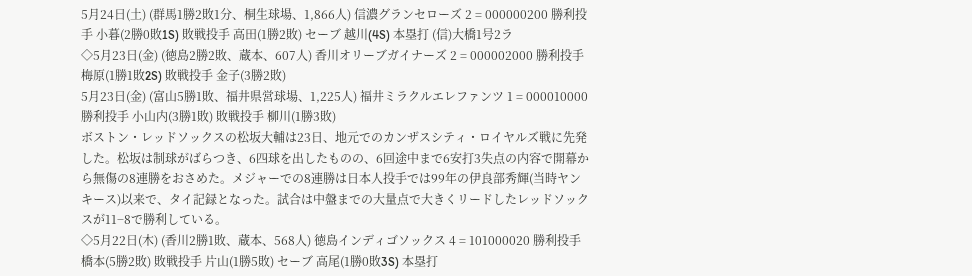5月24日(土) (群馬1勝2敗1分、桐生球場、1,866人) 信濃グランセローズ 2 = 000000200 勝利投手 小暮(2勝0敗1S) 敗戦投手 高田(1勝2敗) セーブ 越川(4S) 本塁打 (信)大橋1号2ラ
◇5月23日(金) (徳島2勝2敗、蔵本、607人) 香川オリーブガイナーズ 2 = 000002000 勝利投手 梅原(1勝1敗2S) 敗戦投手 金子(3勝2敗)
5月23日(金) (富山5勝1敗、福井県営球場、1,225人) 福井ミラクルエレファンツ 1 = 000010000 勝利投手 小山内(3勝1敗) 敗戦投手 柳川(1勝3敗)
ボストン・レッドソックスの松坂大輔は23日、地元でのカンザスシティ・ロイヤルズ戦に先発した。松坂は制球がばらつき、6四球を出したものの、6回途中まで6安打3失点の内容で開幕から無傷の8連勝をおさめた。メジャーでの8連勝は日本人投手では99年の伊良部秀輝(当時ヤンキース)以来で、タイ記録となった。試合は中盤までの大量点で大きくリードしたレッドソックスが11−8で勝利している。
◇5月22日(木) (香川2勝1敗、蔵本、568人) 徳島インディゴソックス 4 = 101000020 勝利投手 橋本(5勝2敗) 敗戦投手 片山(1勝5敗) セーブ 高尾(1勝0敗3S) 本塁打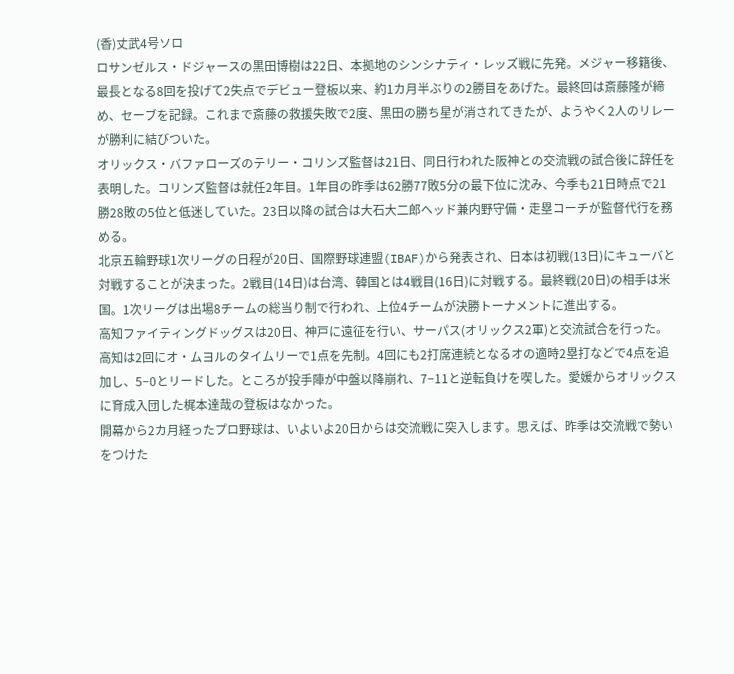(香)丈武4号ソロ
ロサンゼルス・ドジャースの黒田博樹は22日、本拠地のシンシナティ・レッズ戦に先発。メジャー移籍後、最長となる8回を投げて2失点でデビュー登板以来、約1カ月半ぶりの2勝目をあげた。最終回は斎藤隆が締め、セーブを記録。これまで斎藤の救援失敗で2度、黒田の勝ち星が消されてきたが、ようやく2人のリレーが勝利に結びついた。
オリックス・バファローズのテリー・コリンズ監督は21日、同日行われた阪神との交流戦の試合後に辞任を表明した。コリンズ監督は就任2年目。1年目の昨季は62勝77敗5分の最下位に沈み、今季も21日時点で21勝28敗の5位と低迷していた。23日以降の試合は大石大二郎ヘッド兼内野守備・走塁コーチが監督代行を務める。
北京五輪野球1次リーグの日程が20日、国際野球連盟(IBAF)から発表され、日本は初戦(13日)にキューバと対戦することが決まった。2戦目(14日)は台湾、韓国とは4戦目(16日)に対戦する。最終戦(20日)の相手は米国。1次リーグは出場8チームの総当り制で行われ、上位4チームが決勝トーナメントに進出する。
高知ファイティングドッグスは20日、神戸に遠征を行い、サーパス(オリックス2軍)と交流試合を行った。高知は2回にオ・ムヨルのタイムリーで1点を先制。4回にも2打席連続となるオの適時2塁打などで4点を追加し、5−0とリードした。ところが投手陣が中盤以降崩れ、7−11と逆転負けを喫した。愛媛からオリックスに育成入団した梶本達哉の登板はなかった。
開幕から2カ月経ったプロ野球は、いよいよ20日からは交流戦に突入します。思えば、昨季は交流戦で勢いをつけた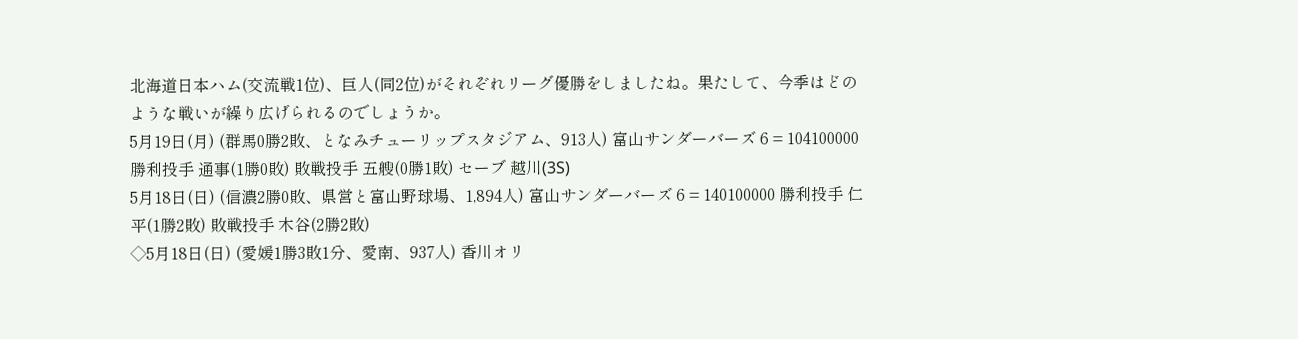北海道日本ハム(交流戦1位)、巨人(同2位)がそれぞれリーグ優勝をしましたね。果たして、今季はどのような戦いが繰り広げられるのでしょうか。
5月19日(月) (群馬0勝2敗、となみチューリップスタジアム、913人) 富山サンダーバーズ 6 = 104100000 勝利投手 通事(1勝0敗) 敗戦投手 五艘(0勝1敗) セーブ 越川(3S)
5月18日(日) (信濃2勝0敗、県営と富山野球場、1,894人) 富山サンダーバーズ 6 = 140100000 勝利投手 仁平(1勝2敗) 敗戦投手 木谷(2勝2敗)
◇5月18日(日) (愛媛1勝3敗1分、愛南、937人) 香川オリ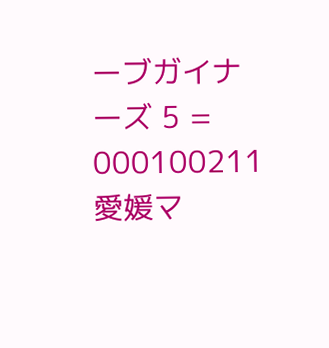ーブガイナーズ 5 = 000100211 愛媛マ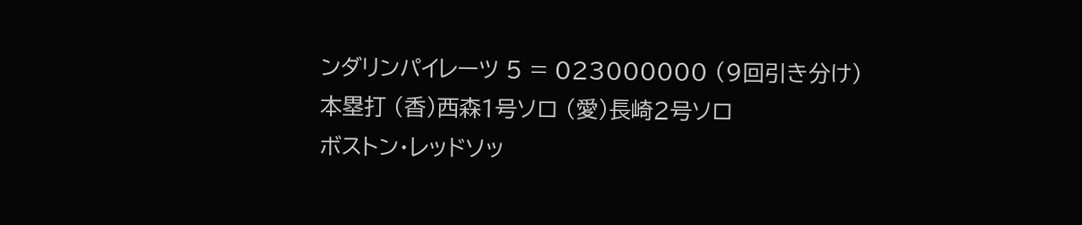ンダリンパイレーツ 5 = 023000000 (9回引き分け) 本塁打 (香)西森1号ソロ (愛)長崎2号ソロ
ボストン・レッドソッ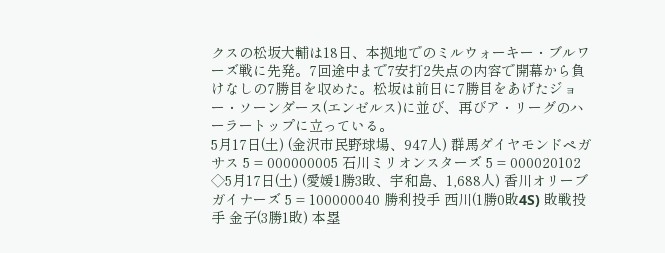クスの松坂大輔は18日、本拠地でのミルウォーキー・ブルワーズ戦に先発。7回途中まで7安打2失点の内容で開幕から負けなしの7勝目を収めた。松坂は前日に7勝目をあげたジョー・ソーンダース(エンゼルス)に並び、再びア・リーグのハーラートップに立っている。
5月17日(土) (金沢市民野球場、947人) 群馬ダイヤモンドペガサス 5 = 000000005 石川ミリオンスターズ 5 = 000020102
◇5月17日(土) (愛媛1勝3敗、宇和島、1,688人) 香川オリーブガイナーズ 5 = 100000040 勝利投手 西川(1勝0敗4S) 敗戦投手 金子(3勝1敗) 本塁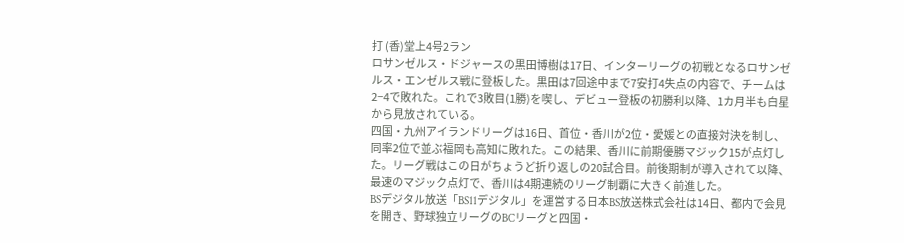打 (香)堂上4号2ラン
ロサンゼルス・ドジャースの黒田博樹は17日、インターリーグの初戦となるロサンゼルス・エンゼルス戦に登板した。黒田は7回途中まで7安打4失点の内容で、チームは2−4で敗れた。これで3敗目(1勝)を喫し、デビュー登板の初勝利以降、1カ月半も白星から見放されている。
四国・九州アイランドリーグは16日、首位・香川が2位・愛媛との直接対決を制し、同率2位で並ぶ福岡も高知に敗れた。この結果、香川に前期優勝マジック15が点灯した。リーグ戦はこの日がちょうど折り返しの20試合目。前後期制が導入されて以降、最速のマジック点灯で、香川は4期連続のリーグ制覇に大きく前進した。
BSデジタル放送「BS11デジタル」を運営する日本BS放送株式会社は14日、都内で会見を開き、野球独立リーグのBCリーグと四国・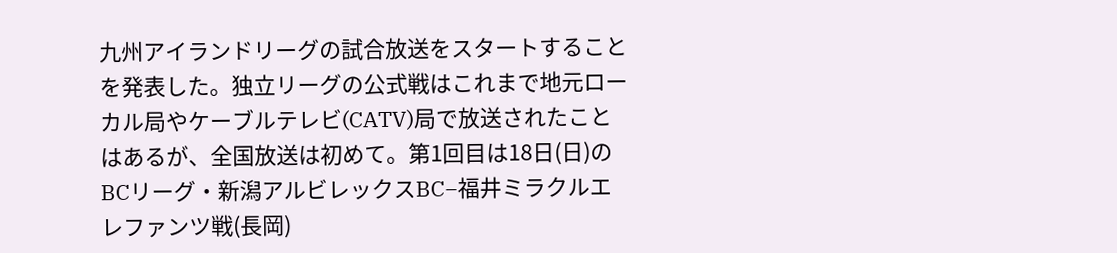九州アイランドリーグの試合放送をスタートすることを発表した。独立リーグの公式戦はこれまで地元ローカル局やケーブルテレビ(CATV)局で放送されたことはあるが、全国放送は初めて。第1回目は18日(日)のBCリーグ・新潟アルビレックスBC−福井ミラクルエレファンツ戦(長岡)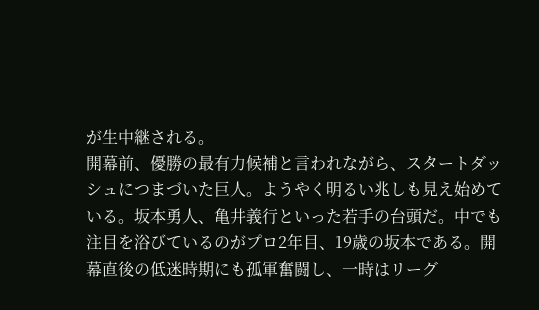が生中継される。
開幕前、優勝の最有力候補と言われながら、スタートダッシュにつまづいた巨人。ようやく明るい兆しも見え始めている。坂本勇人、亀井義行といった若手の台頭だ。中でも注目を浴びているのがプロ2年目、19歳の坂本である。開幕直後の低迷時期にも孤軍奮闘し、一時はリーグ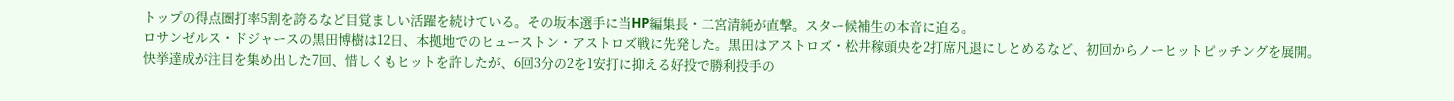トップの得点圏打率5割を誇るなど目覚ましい活躍を続けている。その坂本選手に当HP編集長・二宮清純が直撃。スター候補生の本音に迫る。
ロサンゼルス・ドジャースの黒田博樹は12日、本拠地でのヒューストン・アストロズ戦に先発した。黒田はアストロズ・松井稼頭央を2打席凡退にしとめるなど、初回からノーヒットピッチングを展開。快挙達成が注目を集め出した7回、惜しくもヒットを許したが、6回3分の2を1安打に抑える好投で勝利投手の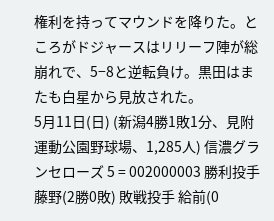権利を持ってマウンドを降りた。ところがドジャースはリリーフ陣が総崩れで、5−8と逆転負け。黒田はまたも白星から見放された。
5月11日(日) (新潟4勝1敗1分、見附運動公園野球場、1,285人) 信濃グランセローズ 5 = 002000003 勝利投手 藤野(2勝0敗) 敗戦投手 給前(0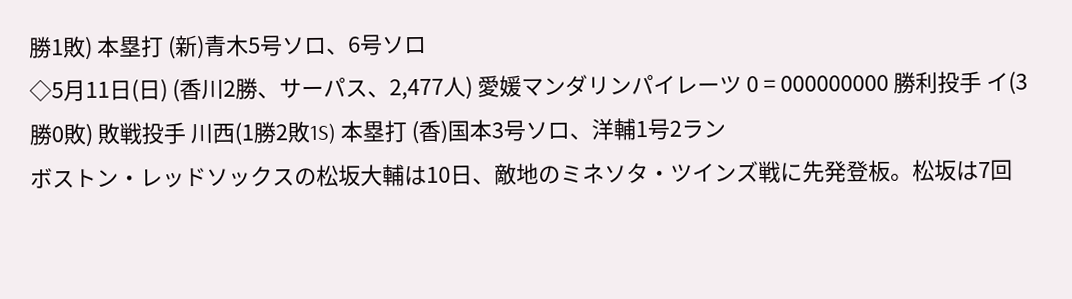勝1敗) 本塁打 (新)青木5号ソロ、6号ソロ
◇5月11日(日) (香川2勝、サーパス、2,477人) 愛媛マンダリンパイレーツ 0 = 000000000 勝利投手 イ(3勝0敗) 敗戦投手 川西(1勝2敗1S) 本塁打 (香)国本3号ソロ、洋輔1号2ラン
ボストン・レッドソックスの松坂大輔は10日、敵地のミネソタ・ツインズ戦に先発登板。松坂は7回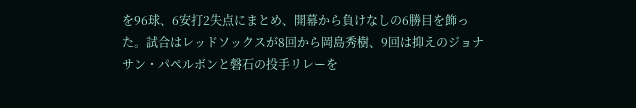を96球、6安打2失点にまとめ、開幕から負けなしの6勝目を飾った。試合はレッドソックスが8回から岡島秀樹、9回は抑えのジョナサン・パペルボンと磐石の投手リレーを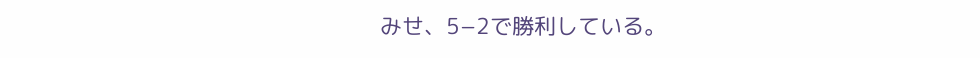みせ、5−2で勝利している。